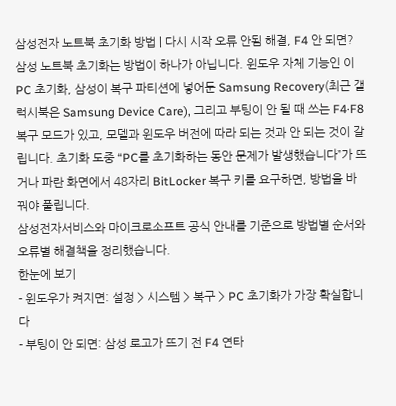삼성전자 노트북 초기화 방법 | 다시 시작 오류 안됨 해결, F4 안 되면?
삼성 노트북 초기화는 방법이 하나가 아닙니다. 윈도우 자체 기능인 이 PC 초기화, 삼성이 복구 파티션에 넣어둔 Samsung Recovery(최근 갤럭시북은 Samsung Device Care), 그리고 부팅이 안 될 때 쓰는 F4·F8 복구 모드가 있고, 모델과 윈도우 버전에 따라 되는 것과 안 되는 것이 갈립니다. 초기화 도중 “PC를 초기화하는 동안 문제가 발생했습니다”가 뜨거나 파란 화면에서 48자리 BitLocker 복구 키를 요구하면, 방법을 바꿔야 풀립니다.
삼성전자서비스와 마이크로소프트 공식 안내를 기준으로 방법별 순서와 오류별 해결책을 정리했습니다.
한눈에 보기
- 윈도우가 켜지면: 설정 > 시스템 > 복구 > PC 초기화가 가장 확실합니다
- 부팅이 안 되면: 삼성 로고가 뜨기 전 F4 연타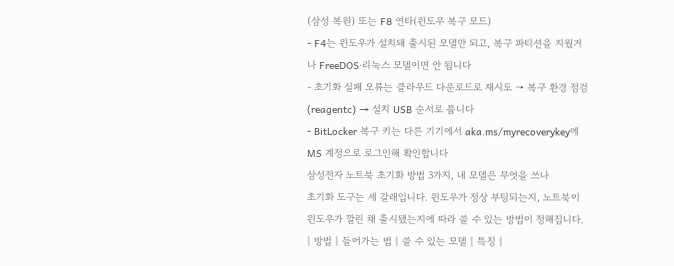(삼성 복원) 또는 F8 연타(윈도우 복구 모드)
- F4는 윈도우가 설치돼 출시된 모델만 되고, 복구 파티션을 지웠거나 FreeDOS·리눅스 모델이면 안 됩니다
- 초기화 실패 오류는 클라우드 다운로드로 재시도 → 복구 환경 점검(reagentc) → 설치 USB 순서로 풉니다
- BitLocker 복구 키는 다른 기기에서 aka.ms/myrecoverykey에 MS 계정으로 로그인해 확인합니다
삼성전자 노트북 초기화 방법 3가지, 내 모델은 무엇을 쓰나
초기화 도구는 세 갈래입니다. 윈도우가 정상 부팅되는지, 노트북이 윈도우가 깔린 채 출시됐는지에 따라 쓸 수 있는 방법이 정해집니다.
| 방법 | 들어가는 법 | 쓸 수 있는 모델 | 특징 |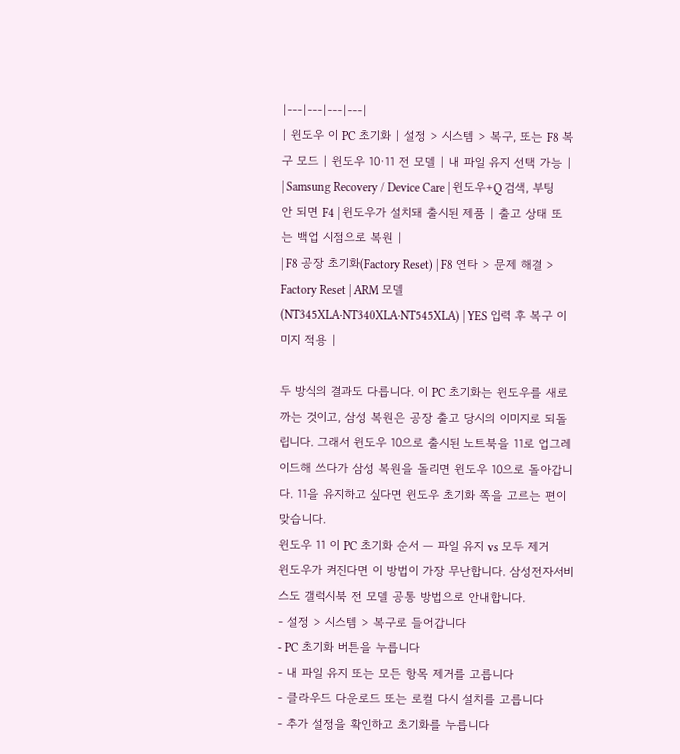|---|---|---|---|
| 윈도우 이 PC 초기화 | 설정 > 시스템 > 복구, 또는 F8 복구 모드 | 윈도우 10·11 전 모델 | 내 파일 유지 선택 가능 |
| Samsung Recovery / Device Care | 윈도우+Q 검색, 부팅 안 되면 F4 | 윈도우가 설치돼 출시된 제품 | 출고 상태 또는 백업 시점으로 복원 |
| F8 공장 초기화(Factory Reset) | F8 연타 > 문제 해결 > Factory Reset | ARM 모델(NT345XLA·NT340XLA·NT545XLA) | YES 입력 후 복구 이미지 적용 |

두 방식의 결과도 다릅니다. 이 PC 초기화는 윈도우를 새로 까는 것이고, 삼성 복원은 공장 출고 당시의 이미지로 되돌립니다. 그래서 윈도우 10으로 출시된 노트북을 11로 업그레이드해 쓰다가 삼성 복원을 돌리면 윈도우 10으로 돌아갑니다. 11을 유지하고 싶다면 윈도우 초기화 쪽을 고르는 편이 맞습니다.
윈도우 11 이 PC 초기화 순서 — 파일 유지 vs 모두 제거
윈도우가 켜진다면 이 방법이 가장 무난합니다. 삼성전자서비스도 갤럭시북 전 모델 공통 방법으로 안내합니다.
- 설정 > 시스템 > 복구로 들어갑니다
- PC 초기화 버튼을 누릅니다
- 내 파일 유지 또는 모든 항목 제거를 고릅니다
- 클라우드 다운로드 또는 로컬 다시 설치를 고릅니다
- 추가 설정을 확인하고 초기화를 누릅니다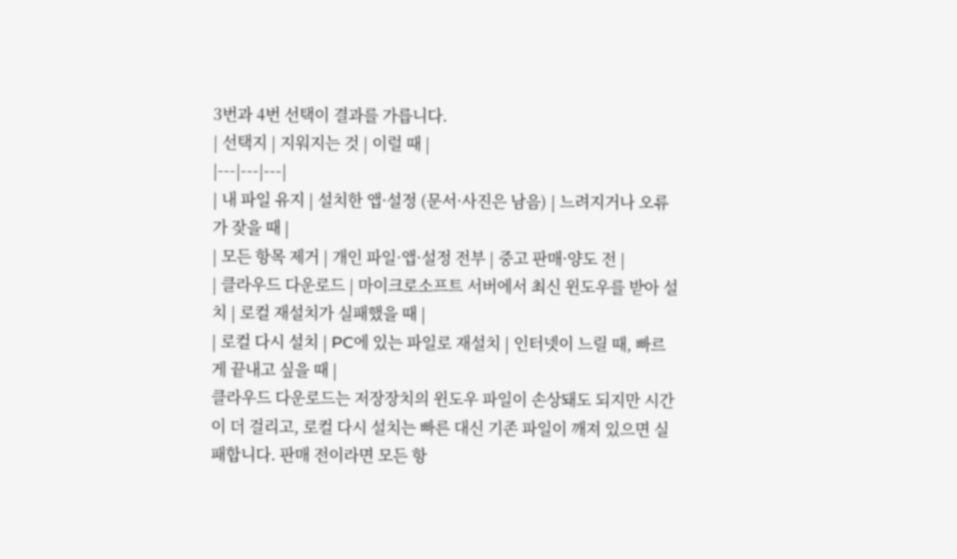3번과 4번 선택이 결과를 가릅니다.
| 선택지 | 지워지는 것 | 이럴 때 |
|---|---|---|
| 내 파일 유지 | 설치한 앱·설정 (문서·사진은 남음) | 느려지거나 오류가 잦을 때 |
| 모든 항목 제거 | 개인 파일·앱·설정 전부 | 중고 판매·양도 전 |
| 클라우드 다운로드 | 마이크로소프트 서버에서 최신 윈도우를 받아 설치 | 로컬 재설치가 실패했을 때 |
| 로컬 다시 설치 | PC에 있는 파일로 재설치 | 인터넷이 느릴 때, 빠르게 끝내고 싶을 때 |
클라우드 다운로드는 저장장치의 윈도우 파일이 손상돼도 되지만 시간이 더 걸리고, 로컬 다시 설치는 빠른 대신 기존 파일이 깨져 있으면 실패합니다. 판매 전이라면 모든 항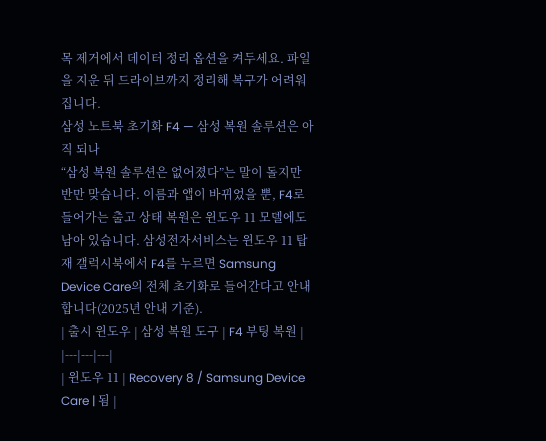목 제거에서 데이터 정리 옵션을 켜두세요. 파일을 지운 뒤 드라이브까지 정리해 복구가 어려워집니다.
삼성 노트북 초기화 F4 — 삼성 복원 솔루션은 아직 되나
“삼성 복원 솔루션은 없어졌다”는 말이 돌지만 반만 맞습니다. 이름과 앱이 바뀌었을 뿐, F4로 들어가는 출고 상태 복원은 윈도우 11 모델에도 남아 있습니다. 삼성전자서비스는 윈도우 11 탑재 갤럭시북에서 F4를 누르면 Samsung Device Care의 전체 초기화로 들어간다고 안내합니다(2025년 안내 기준).
| 출시 윈도우 | 삼성 복원 도구 | F4 부팅 복원 |
|---|---|---|
| 윈도우 11 | Recovery 8 / Samsung Device Care | 됨 |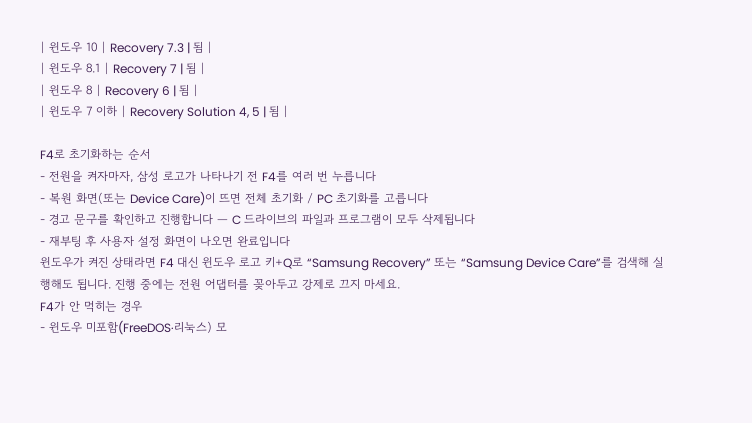| 윈도우 10 | Recovery 7.3 | 됨 |
| 윈도우 8.1 | Recovery 7 | 됨 |
| 윈도우 8 | Recovery 6 | 됨 |
| 윈도우 7 이하 | Recovery Solution 4, 5 | 됨 |

F4로 초기화하는 순서
- 전원을 켜자마자, 삼성 로고가 나타나기 전 F4를 여러 번 누릅니다
- 복원 화면(또는 Device Care)이 뜨면 전체 초기화 / PC 초기화를 고릅니다
- 경고 문구를 확인하고 진행합니다 — C 드라이브의 파일과 프로그램이 모두 삭제됩니다
- 재부팅 후 사용자 설정 화면이 나오면 완료입니다
윈도우가 켜진 상태라면 F4 대신 윈도우 로고 키+Q로 “Samsung Recovery” 또는 “Samsung Device Care”를 검색해 실행해도 됩니다. 진행 중에는 전원 어댑터를 꽂아두고 강제로 끄지 마세요.
F4가 안 먹히는 경우
- 윈도우 미포함(FreeDOS·리눅스) 모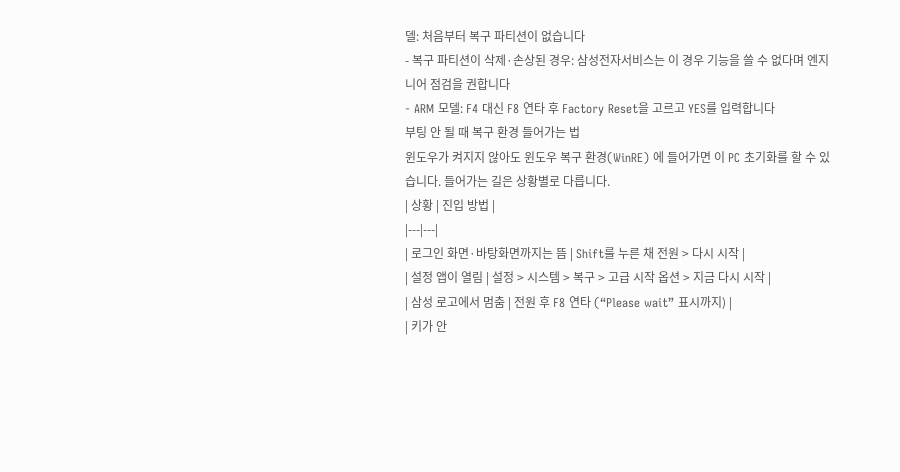델: 처음부터 복구 파티션이 없습니다
- 복구 파티션이 삭제·손상된 경우: 삼성전자서비스는 이 경우 기능을 쓸 수 없다며 엔지니어 점검을 권합니다
- ARM 모델: F4 대신 F8 연타 후 Factory Reset을 고르고 YES를 입력합니다
부팅 안 될 때 복구 환경 들어가는 법
윈도우가 켜지지 않아도 윈도우 복구 환경(WinRE) 에 들어가면 이 PC 초기화를 할 수 있습니다. 들어가는 길은 상황별로 다릅니다.
| 상황 | 진입 방법 |
|---|---|
| 로그인 화면·바탕화면까지는 뜸 | Shift를 누른 채 전원 > 다시 시작 |
| 설정 앱이 열림 | 설정 > 시스템 > 복구 > 고급 시작 옵션 > 지금 다시 시작 |
| 삼성 로고에서 멈춤 | 전원 후 F8 연타 (“Please wait” 표시까지) |
| 키가 안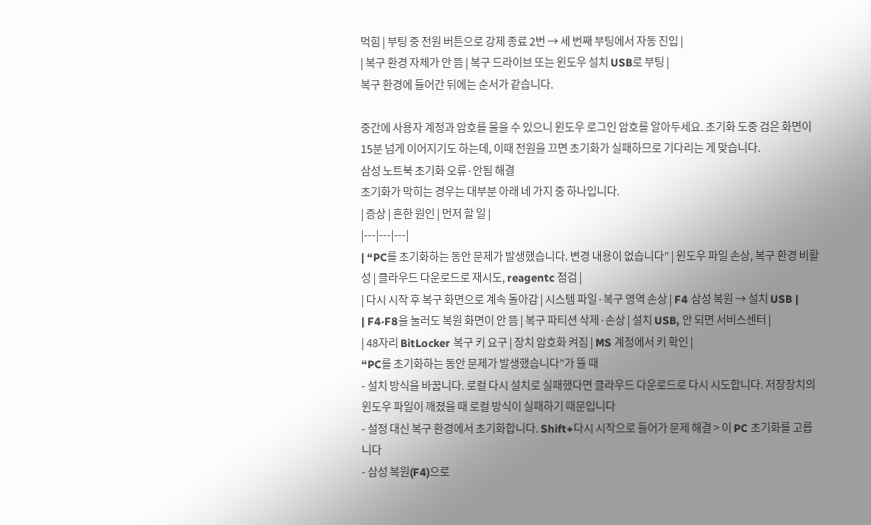먹힘 | 부팅 중 전원 버튼으로 강제 종료 2번 → 세 번째 부팅에서 자동 진입 |
| 복구 환경 자체가 안 뜸 | 복구 드라이브 또는 윈도우 설치 USB로 부팅 |
복구 환경에 들어간 뒤에는 순서가 같습니다.

중간에 사용자 계정과 암호를 물을 수 있으니 윈도우 로그인 암호를 알아두세요. 초기화 도중 검은 화면이 15분 넘게 이어지기도 하는데, 이때 전원을 끄면 초기화가 실패하므로 기다리는 게 맞습니다.
삼성 노트북 초기화 오류·안됨 해결
초기화가 막히는 경우는 대부분 아래 네 가지 중 하나입니다.
| 증상 | 흔한 원인 | 먼저 할 일 |
|---|---|---|
| “PC를 초기화하는 동안 문제가 발생했습니다. 변경 내용이 없습니다” | 윈도우 파일 손상, 복구 환경 비활성 | 클라우드 다운로드로 재시도, reagentc 점검 |
| 다시 시작 후 복구 화면으로 계속 돌아감 | 시스템 파일·복구 영역 손상 | F4 삼성 복원 → 설치 USB |
| F4·F8을 눌러도 복원 화면이 안 뜸 | 복구 파티션 삭제·손상 | 설치 USB, 안 되면 서비스센터 |
| 48자리 BitLocker 복구 키 요구 | 장치 암호화 켜짐 | MS 계정에서 키 확인 |
“PC를 초기화하는 동안 문제가 발생했습니다”가 뜰 때
- 설치 방식을 바꿉니다. 로컬 다시 설치로 실패했다면 클라우드 다운로드로 다시 시도합니다. 저장장치의 윈도우 파일이 깨졌을 때 로컬 방식이 실패하기 때문입니다
- 설정 대신 복구 환경에서 초기화합니다. Shift+다시 시작으로 들어가 문제 해결 > 이 PC 초기화를 고릅니다
- 삼성 복원(F4)으로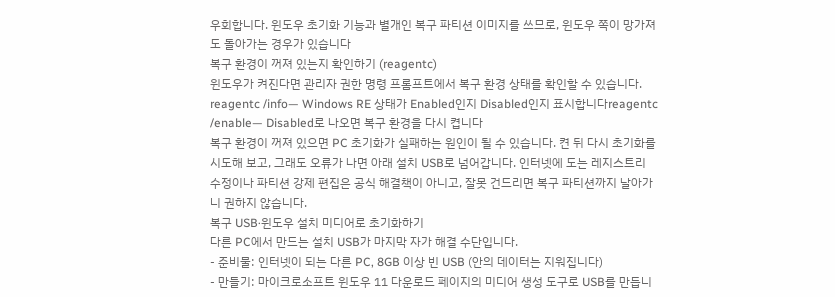우회합니다. 윈도우 초기화 기능과 별개인 복구 파티션 이미지를 쓰므로, 윈도우 쪽이 망가져도 돌아가는 경우가 있습니다
복구 환경이 꺼져 있는지 확인하기 (reagentc)
윈도우가 켜진다면 관리자 권한 명령 프롬프트에서 복구 환경 상태를 확인할 수 있습니다.
reagentc /info— Windows RE 상태가 Enabled인지 Disabled인지 표시합니다reagentc /enable— Disabled로 나오면 복구 환경을 다시 켭니다
복구 환경이 꺼져 있으면 PC 초기화가 실패하는 원인이 될 수 있습니다. 켠 뒤 다시 초기화를 시도해 보고, 그래도 오류가 나면 아래 설치 USB로 넘어갑니다. 인터넷에 도는 레지스트리 수정이나 파티션 강제 편집은 공식 해결책이 아니고, 잘못 건드리면 복구 파티션까지 날아가니 권하지 않습니다.
복구 USB·윈도우 설치 미디어로 초기화하기
다른 PC에서 만드는 설치 USB가 마지막 자가 해결 수단입니다.
- 준비물: 인터넷이 되는 다른 PC, 8GB 이상 빈 USB (안의 데이터는 지워집니다)
- 만들기: 마이크로소프트 윈도우 11 다운로드 페이지의 미디어 생성 도구로 USB를 만듭니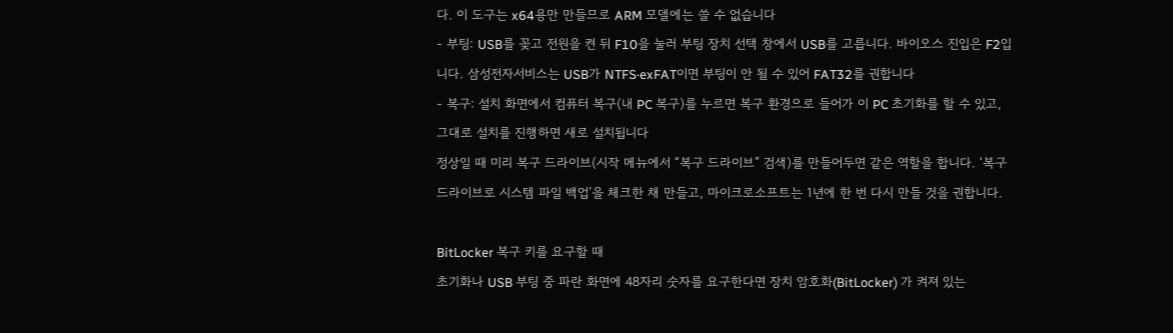다. 이 도구는 x64용만 만들므로 ARM 모델에는 쓸 수 없습니다
- 부팅: USB를 꽂고 전원을 켠 뒤 F10을 눌러 부팅 장치 선택 창에서 USB를 고릅니다. 바이오스 진입은 F2입니다. 삼성전자서비스는 USB가 NTFS·exFAT이면 부팅이 안 될 수 있어 FAT32를 권합니다
- 복구: 설치 화면에서 컴퓨터 복구(내 PC 복구)를 누르면 복구 환경으로 들어가 이 PC 초기화를 할 수 있고, 그대로 설치를 진행하면 새로 설치됩니다
정상일 때 미리 복구 드라이브(시작 메뉴에서 “복구 드라이브” 검색)를 만들어두면 같은 역할을 합니다. ‘복구 드라이브로 시스템 파일 백업’을 체크한 채 만들고, 마이크로소프트는 1년에 한 번 다시 만들 것을 권합니다.

BitLocker 복구 키를 요구할 때
초기화나 USB 부팅 중 파란 화면에 48자리 숫자를 요구한다면 장치 암호화(BitLocker) 가 켜져 있는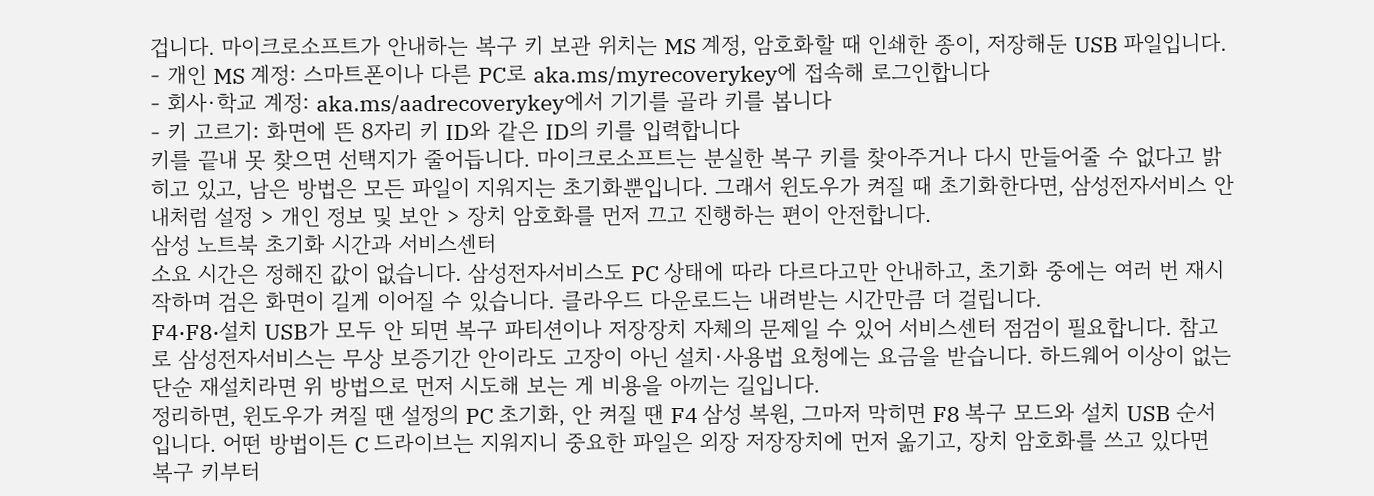겁니다. 마이크로소프트가 안내하는 복구 키 보관 위치는 MS 계정, 암호화할 때 인쇄한 종이, 저장해둔 USB 파일입니다.
- 개인 MS 계정: 스마트폰이나 다른 PC로 aka.ms/myrecoverykey에 접속해 로그인합니다
- 회사·학교 계정: aka.ms/aadrecoverykey에서 기기를 골라 키를 봅니다
- 키 고르기: 화면에 뜬 8자리 키 ID와 같은 ID의 키를 입력합니다
키를 끝내 못 찾으면 선택지가 줄어듭니다. 마이크로소프트는 분실한 복구 키를 찾아주거나 다시 만들어줄 수 없다고 밝히고 있고, 남은 방법은 모든 파일이 지워지는 초기화뿐입니다. 그래서 윈도우가 켜질 때 초기화한다면, 삼성전자서비스 안내처럼 설정 > 개인 정보 및 보안 > 장치 암호화를 먼저 끄고 진행하는 편이 안전합니다.
삼성 노트북 초기화 시간과 서비스센터
소요 시간은 정해진 값이 없습니다. 삼성전자서비스도 PC 상태에 따라 다르다고만 안내하고, 초기화 중에는 여러 번 재시작하며 검은 화면이 길게 이어질 수 있습니다. 클라우드 다운로드는 내려받는 시간만큼 더 걸립니다.
F4·F8·설치 USB가 모두 안 되면 복구 파티션이나 저장장치 자체의 문제일 수 있어 서비스센터 점검이 필요합니다. 참고로 삼성전자서비스는 무상 보증기간 안이라도 고장이 아닌 설치·사용법 요청에는 요금을 받습니다. 하드웨어 이상이 없는 단순 재설치라면 위 방법으로 먼저 시도해 보는 게 비용을 아끼는 길입니다.
정리하면, 윈도우가 켜질 땐 설정의 PC 초기화, 안 켜질 땐 F4 삼성 복원, 그마저 막히면 F8 복구 모드와 설치 USB 순서입니다. 어떤 방법이든 C 드라이브는 지워지니 중요한 파일은 외장 저장장치에 먼저 옮기고, 장치 암호화를 쓰고 있다면 복구 키부터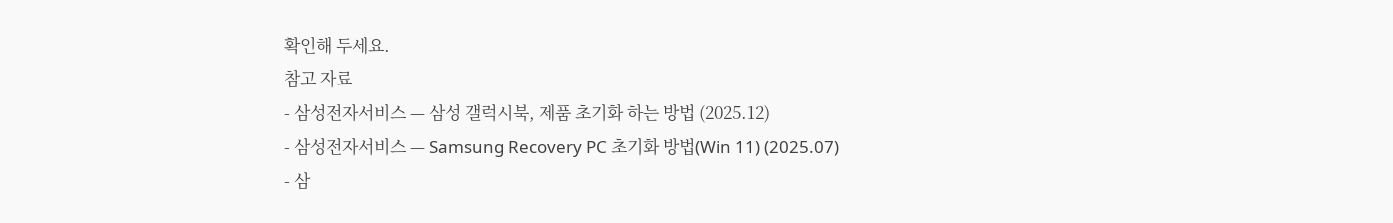확인해 두세요.
참고 자료
- 삼성전자서비스 — 삼성 갤럭시북, 제품 초기화 하는 방법 (2025.12)
- 삼성전자서비스 — Samsung Recovery PC 초기화 방법(Win 11) (2025.07)
- 삼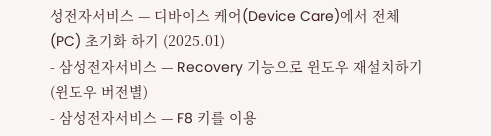성전자서비스 — 디바이스 케어(Device Care)에서 전체(PC) 초기화 하기 (2025.01)
- 삼성전자서비스 — Recovery 기능으로 윈도우 재설치하기(윈도우 버전별)
- 삼성전자서비스 — F8 키를 이용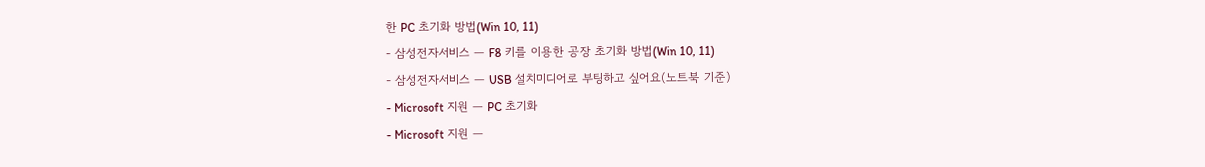한 PC 초기화 방법(Win 10, 11)
- 삼성전자서비스 — F8 키를 이용한 공장 초기화 방법(Win 10, 11)
- 삼성전자서비스 — USB 설치미디어로 부팅하고 싶어요(노트북 기준)
- Microsoft 지원 — PC 초기화
- Microsoft 지원 —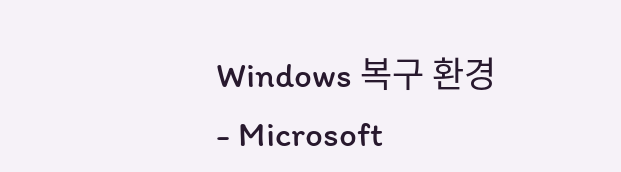Windows 복구 환경
- Microsoft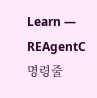Learn — REAgentC 명령줄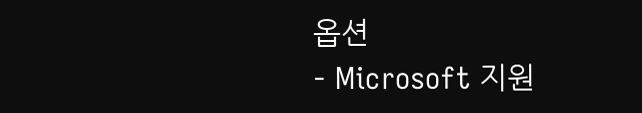옵션
- Microsoft 지원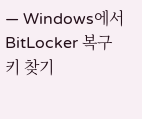— Windows에서 BitLocker 복구 키 찾기